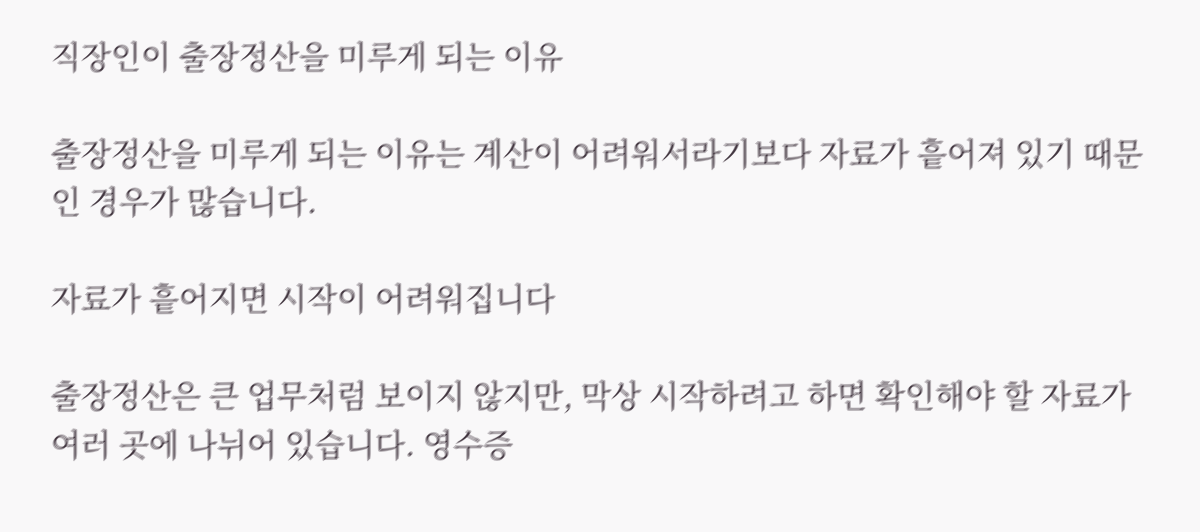직장인이 출장정산을 미루게 되는 이유

출장정산을 미루게 되는 이유는 계산이 어려워서라기보다 자료가 흩어져 있기 때문인 경우가 많습니다.

자료가 흩어지면 시작이 어려워집니다

출장정산은 큰 업무처럼 보이지 않지만, 막상 시작하려고 하면 확인해야 할 자료가 여러 곳에 나뉘어 있습니다. 영수증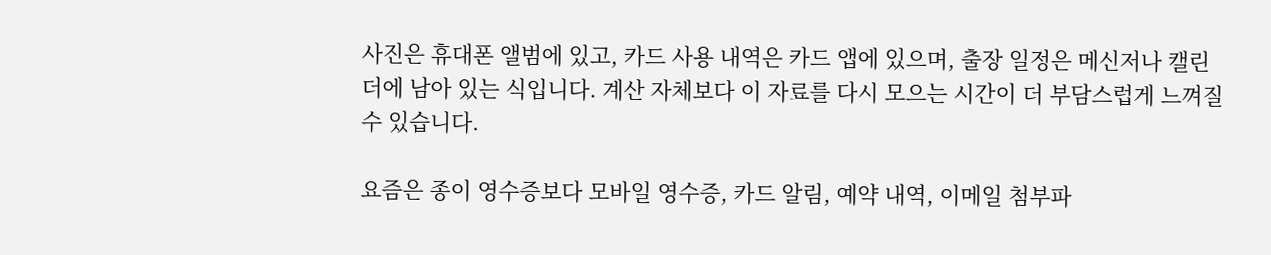사진은 휴대폰 앨범에 있고, 카드 사용 내역은 카드 앱에 있으며, 출장 일정은 메신저나 캘린더에 남아 있는 식입니다. 계산 자체보다 이 자료를 다시 모으는 시간이 더 부담스럽게 느껴질 수 있습니다.

요즘은 종이 영수증보다 모바일 영수증, 카드 알림, 예약 내역, 이메일 첨부파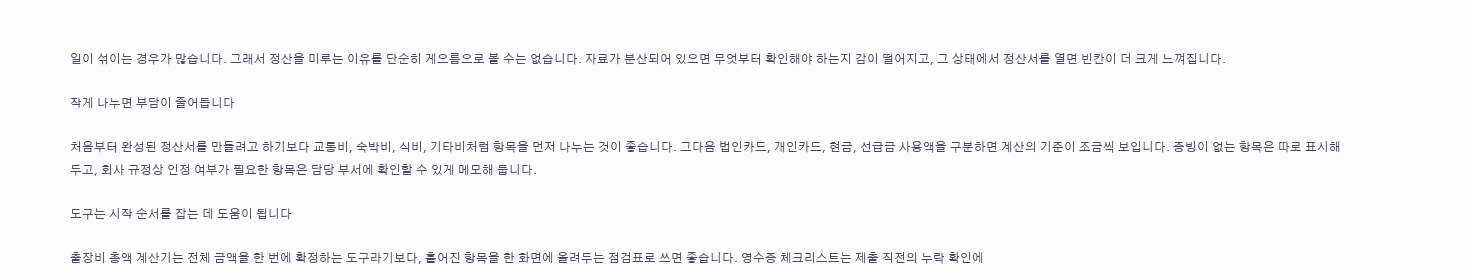일이 섞이는 경우가 많습니다. 그래서 정산을 미루는 이유를 단순히 게으름으로 볼 수는 없습니다. 자료가 분산되어 있으면 무엇부터 확인해야 하는지 감이 떨어지고, 그 상태에서 정산서를 열면 빈칸이 더 크게 느껴집니다.

작게 나누면 부담이 줄어듭니다

처음부터 완성된 정산서를 만들려고 하기보다 교통비, 숙박비, 식비, 기타비처럼 항목을 먼저 나누는 것이 좋습니다. 그다음 법인카드, 개인카드, 현금, 선급금 사용액을 구분하면 계산의 기준이 조금씩 보입니다. 증빙이 없는 항목은 따로 표시해 두고, 회사 규정상 인정 여부가 필요한 항목은 담당 부서에 확인할 수 있게 메모해 둡니다.

도구는 시작 순서를 잡는 데 도움이 됩니다

출장비 총액 계산기는 전체 금액을 한 번에 확정하는 도구라기보다, 흩어진 항목을 한 화면에 올려두는 점검표로 쓰면 좋습니다. 영수증 체크리스트는 제출 직전의 누락 확인에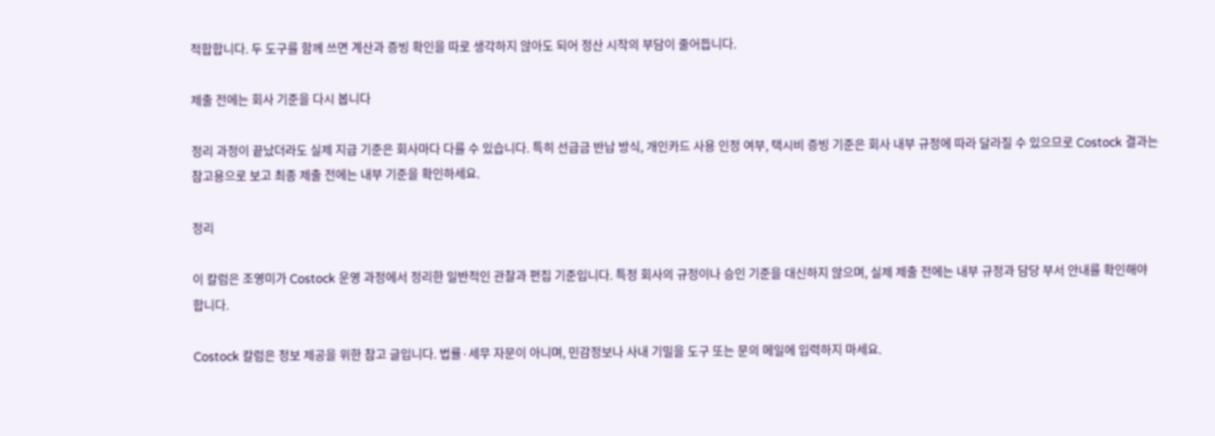적합합니다. 두 도구를 함께 쓰면 계산과 증빙 확인을 따로 생각하지 않아도 되어 정산 시작의 부담이 줄어듭니다.

제출 전에는 회사 기준을 다시 봅니다

정리 과정이 끝났더라도 실제 지급 기준은 회사마다 다를 수 있습니다. 특히 선급금 반납 방식, 개인카드 사용 인정 여부, 택시비 증빙 기준은 회사 내부 규정에 따라 달라질 수 있으므로 Costock 결과는 참고용으로 보고 최종 제출 전에는 내부 기준을 확인하세요.

정리

이 칼럼은 조영미가 Costock 운영 과정에서 정리한 일반적인 관찰과 편집 기준입니다. 특정 회사의 규정이나 승인 기준을 대신하지 않으며, 실제 제출 전에는 내부 규정과 담당 부서 안내를 확인해야 합니다.

Costock 칼럼은 정보 제공을 위한 참고 글입니다. 법률·세무 자문이 아니며, 민감정보나 사내 기밀을 도구 또는 문의 메일에 입력하지 마세요.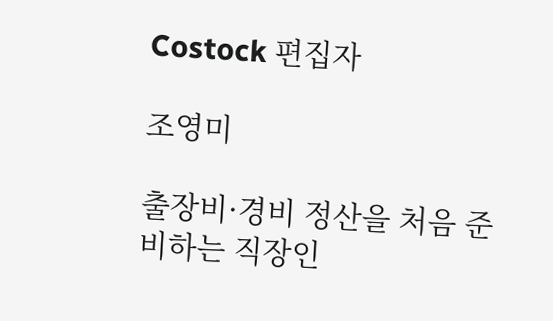Costock 편집자

조영미

출장비·경비 정산을 처음 준비하는 직장인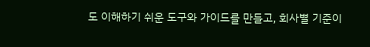도 이해하기 쉬운 도구와 가이드를 만들고, 회사별 기준이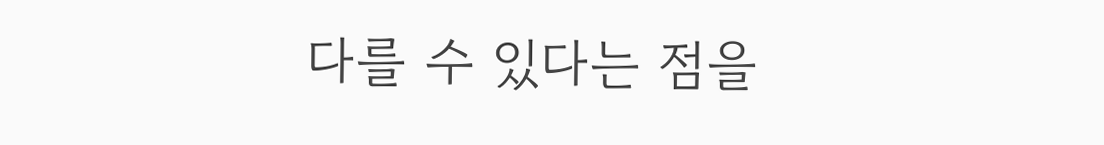다를 수 있다는 점을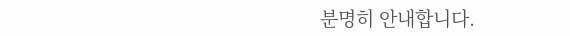분명히 안내합니다.